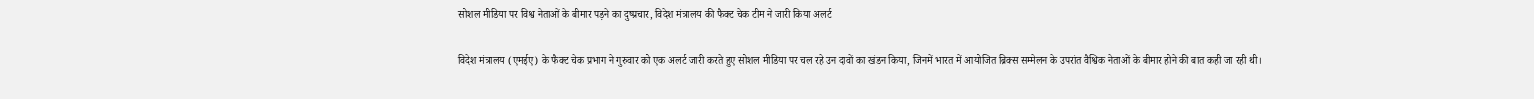सोशल मीडिया पर विश्व नेताओं के बीमार पड़ने का दुष्प्रचार, विदेश मंत्रालय की फैक्ट चेक टीम ने जारी किया अलर्ट

विदेश मंत्रालय (एमईए) के फैक्ट चेक प्रभाग ने गुरुवार को एक अलर्ट जारी करते हुए सोशल मीडिया पर चल रहे उन दावों का खंडन किया, जिनमें भारत में आयोजित ब्रिक्स सम्मेलन के उपरांत वैश्विक नेताओं के बीमार होने की बात कही जा रही थी।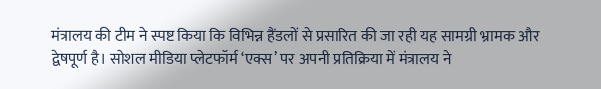मंत्रालय की टीम ने स्पष्ट किया कि विभिन्न हैंडलों से प्रसारित की जा रही यह सामग्री भ्रामक और द्वेषपूर्ण है। सोशल मीडिया प्लेटफॉर्म ‘एक्स’ पर अपनी प्रतिक्रिया में मंत्रालय ने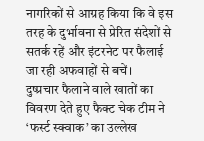नागरिकों से आग्रह किया कि वे इस तरह के दुर्भावना से प्रेरित संदेशों से सतर्क रहें और इंटरनेट पर फैलाई जा रही अफवाहों से बचें।
दुष्प्रचार फैलाने वाले खातों का विवरण देते हुए फैक्ट चेक टीम ने ‘फर्स्ट स्क्वाक’ का उल्लेख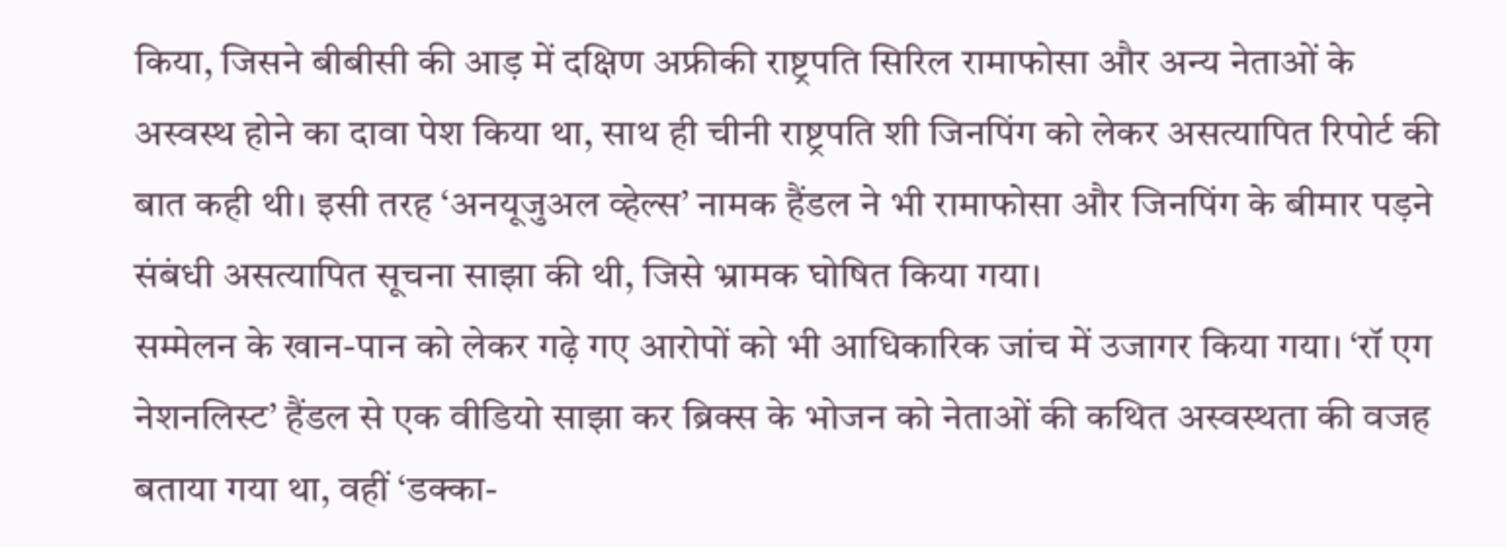किया, जिसने बीबीसी की आड़ में दक्षिण अफ्रीकी राष्ट्रपति सिरिल रामाफोसा और अन्य नेताओं के अस्वस्थ होने का दावा पेश किया था, साथ ही चीनी राष्ट्रपति शी जिनपिंग को लेकर असत्यापित रिपोर्ट की बात कही थी। इसी तरह ‘अनयूजुअल व्हेल्स’ नामक हैंडल ने भी रामाफोसा और जिनपिंग के बीमार पड़ने संबंधी असत्यापित सूचना साझा की थी, जिसे भ्रामक घोषित किया गया।
सम्मेलन के खान-पान को लेकर गढ़े गए आरोपों को भी आधिकारिक जांच में उजागर किया गया। ‘रॉ एग नेशनलिस्ट’ हैंडल से एक वीडियो साझा कर ब्रिक्स के भोजन को नेताओं की कथित अस्वस्थता की वजह बताया गया था, वहीं ‘डक्का-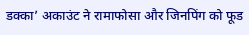डक्का’ अकाउंट ने रामाफोसा और जिनपिंग को फूड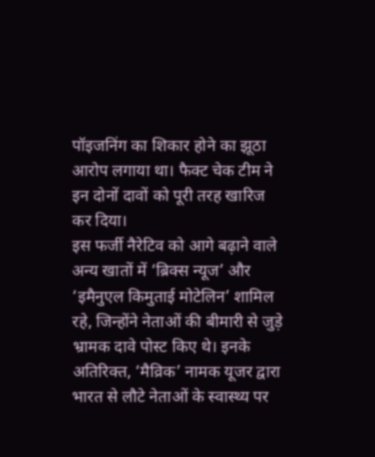पॉइजनिंग का शिकार होने का झूठा आरोप लगाया था। फैक्ट चेक टीम ने इन दोनों दावों को पूरी तरह खारिज कर दिया।
इस फर्जी नैरेटिव को आगे बढ़ाने वाले अन्य खातों में ‘ब्रिक्स न्यूज’ और ‘इमैनुएल किमुताई मोटेलिन’ शामिल रहे, जिन्होंने नेताओं की बीमारी से जुड़े भ्रामक दावे पोस्ट किए थे। इनके अतिरिक्त, ‘मैव्रिक’ नामक यूजर द्वारा भारत से लौटे नेताओं के स्वास्थ्य पर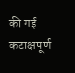की गई कटाक्षपूर्ण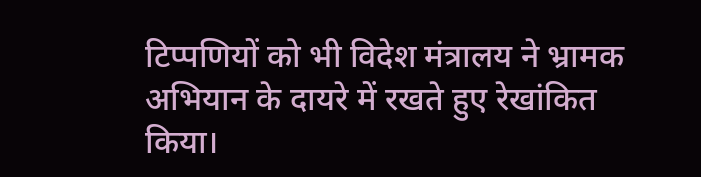टिप्पणियों को भी विदेश मंत्रालय ने भ्रामक अभियान के दायरे में रखते हुए रेखांकित किया।